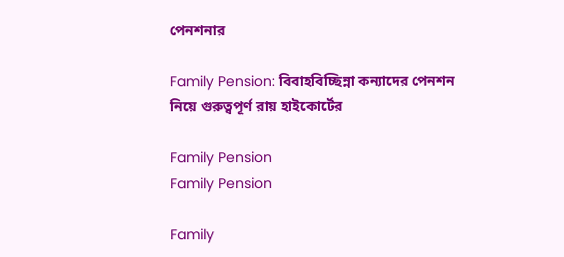পেনশনার

Family Pension: বিবাহবিচ্ছিন্না কন্যাদের পেনশন নিয়ে গুরুত্বপূর্ণ রায় হাইকোর্টের

Family Pension
Family Pension

Family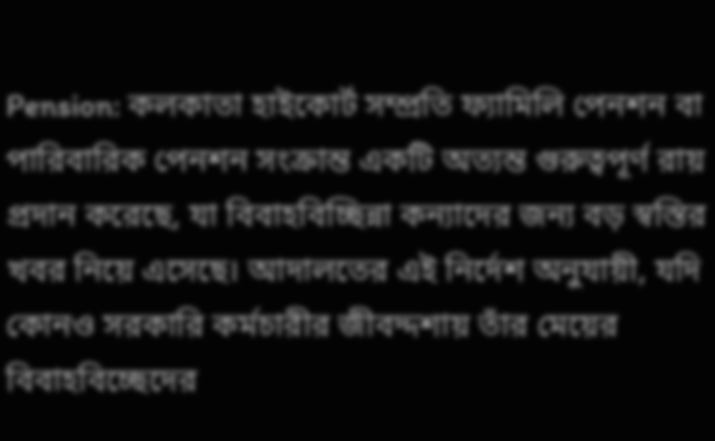Pension: কলকাতা হাইকোর্ট সম্প্রতি ফ্যামিলি পেনশন বা পারিবারিক পেনশন সংক্রান্ত একটি অত্যন্ত গুরুত্বপূর্ণ রায় প্রদান করেছে, যা বিবাহবিচ্ছিন্না কন্যাদের জন্য বড় স্বস্তির খবর নিয়ে এসেছে। আদালতের এই নির্দেশ অনুযায়ী, যদি কোনও সরকারি কর্মচারীর জীবদ্দশায় তাঁর মেয়ের বিবাহবিচ্ছেদের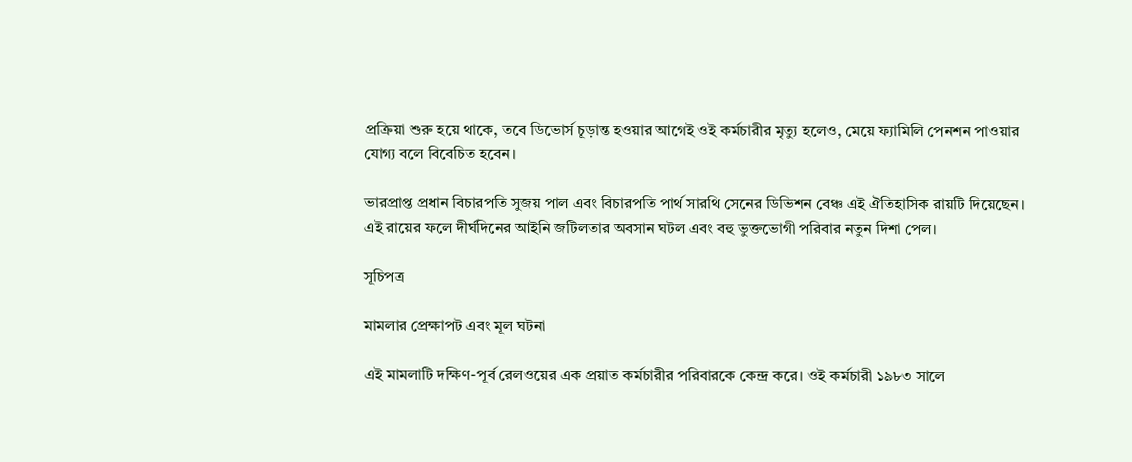প্রক্রিয়া শুরু হয়ে থাকে, তবে ডিভোর্স চূড়ান্ত হওয়ার আগেই ওই কর্মচারীর মৃত্যু হলেও, মেয়ে ফ্যামিলি পেনশন পাওয়ার যোগ্য বলে বিবেচিত হবেন।

ভারপ্রাপ্ত প্রধান বিচারপতি সুজয় পাল এবং বিচারপতি পার্থ সারথি সেনের ডিভিশন বেঞ্চ এই ঐতিহাসিক রায়টি দিয়েছেন। এই রায়ের ফলে দীর্ঘদিনের আইনি জটিলতার অবসান ঘটল এবং বহু ভুক্তভোগী পরিবার নতুন দিশা পেল।

সূচিপত্র

মামলার প্রেক্ষাপট এবং মূল ঘটনা

এই মামলাটি দক্ষিণ-পূর্ব রেলওয়ের এক প্রয়াত কর্মচারীর পরিবারকে কেন্দ্র করে। ওই কর্মচারী ১৯৮৩ সালে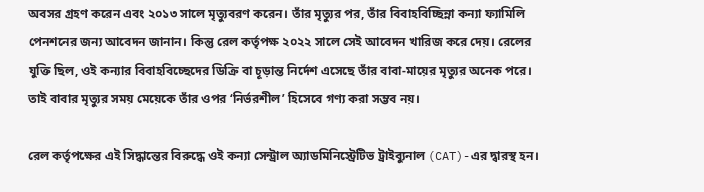অবসর গ্রহণ করেন এবং ২০১৩ সালে মৃত্যুবরণ করেন। তাঁর মৃত্যুর পর, তাঁর বিবাহবিচ্ছিন্না কন্যা ফ্যামিলি পেনশনের জন্য আবেদন জানান। কিন্তু রেল কর্তৃপক্ষ ২০২২ সালে সেই আবেদন খারিজ করে দেয়। রেলের যুক্তি ছিল, ওই কন্যার বিবাহবিচ্ছেদের ডিক্রি বা চূড়ান্ত নির্দেশ এসেছে তাঁর বাবা-মায়ের মৃত্যুর অনেক পরে। তাই বাবার মৃত্যুর সময় মেয়েকে তাঁর ওপর ‘নির্ভরশীল’ হিসেবে গণ্য করা সম্ভব নয়।

রেল কর্তৃপক্ষের এই সিদ্ধান্তের বিরুদ্ধে ওই কন্যা সেন্ট্রাল অ্যাডমিনিস্ট্রেটিভ ট্রাইব্যুনাল (CAT)-এর দ্বারস্থ হন।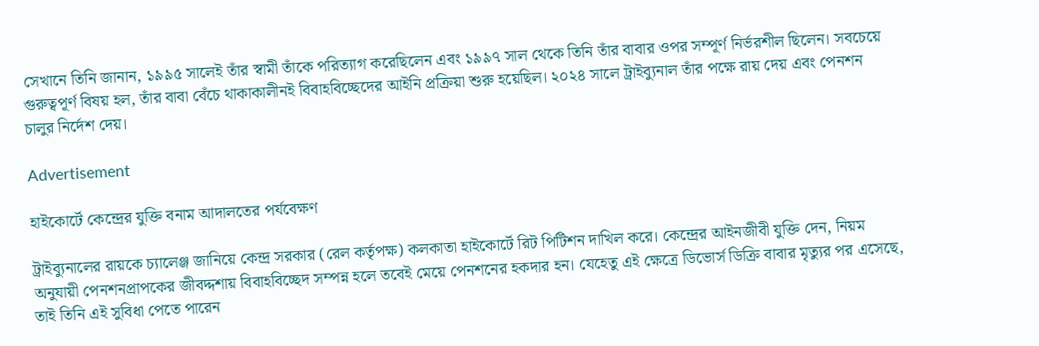সেখানে তিনি জানান, ১৯৯৫ সালেই তাঁর স্বামী তাঁকে পরিত্যাগ করেছিলেন এবং ১৯৯৭ সাল থেকে তিনি তাঁর বাবার ওপর সম্পূর্ণ নির্ভরশীল ছিলেন। সবচেয়ে গুরুত্বপূর্ণ বিষয় হল, তাঁর বাবা বেঁচে থাকাকালীনই বিবাহবিচ্ছেদের আইনি প্রক্রিয়া শুরু হয়েছিল। ২০২৪ সালে ট্রাইব্যুনাল তাঁর পক্ষে রায় দেয় এবং পেনশন চালুর নির্দেশ দেয়।

Advertisement

হাইকোর্টে কেন্দ্রের যুক্তি বনাম আদালতের পর্যবেক্ষণ

ট্রাইব্যুনালের রায়কে চ্যালেঞ্জ জানিয়ে কেন্দ্র সরকার (রেল কর্তৃপক্ষ) কলকাতা হাইকোর্টে রিট পিটিশন দাখিল করে। কেন্দ্রের আইনজীবী যুক্তি দেন, নিয়ম অনুযায়ী পেনশনপ্রাপকের জীবদ্দশায় বিবাহবিচ্ছেদ সম্পন্ন হলে তবেই মেয়ে পেনশনের হকদার হন। যেহেতু এই ক্ষেত্রে ডিভোর্স ডিক্রি বাবার মৃত্যুর পর এসেছে, তাই তিনি এই সুবিধা পেতে পারেন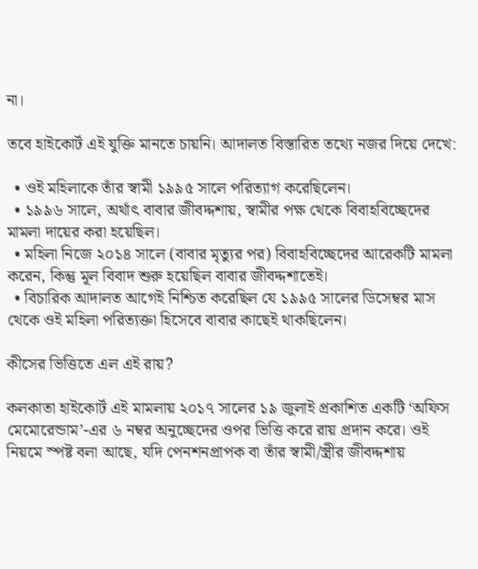না।

তবে হাইকোর্ট এই যুক্তি মানতে চায়নি। আদালত বিস্তারিত তথ্যে নজর দিয়ে দেখে:

  • ওই মহিলাকে তাঁর স্বামী ১৯৯৫ সালে পরিত্যাগ করেছিলেন।
  • ১৯৯৬ সালে, অর্থাৎ বাবার জীবদ্দশায়, স্বামীর পক্ষ থেকে বিবাহবিচ্ছেদের মামলা দায়ের করা হয়েছিল।
  • মহিলা নিজে ২০১৪ সালে (বাবার মৃত্যুর পর) বিবাহবিচ্ছেদের আরেকটি মামলা করেন, কিন্তু মূল বিবাদ শুরু হয়েছিল বাবার জীবদ্দশাতেই।
  • বিচারিক আদালত আগেই নিশ্চিত করেছিল যে ১৯৯৫ সালের ডিসেম্বর মাস থেকে ওই মহিলা পরিত্যক্তা হিসেবে বাবার কাছেই থাকছিলেন।

কীসের ভিত্তিতে এল এই রায়?

কলকাতা হাইকোর্ট এই মামলায় ২০১৭ সালের ১৯ জুলাই প্রকাশিত একটি ‘অফিস মেমোরেন্ডাম’-এর ৬ নম্বর অনুচ্ছেদের ওপর ভিত্তি করে রায় প্রদান করে। ওই নিয়মে স্পষ্ট বলা আছে, যদি পেনশনপ্রাপক বা তাঁর স্বামী/স্ত্রীর জীবদ্দশায়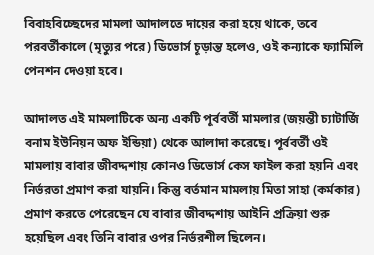বিবাহবিচ্ছেদের মামলা আদালতে দায়ের করা হয়ে থাকে, তবে পরবর্তীকালে (মৃত্যুর পরে) ডিভোর্স চূড়ান্ত হলেও, ওই কন্যাকে ফ্যামিলি পেনশন দেওয়া হবে।

আদালত এই মামলাটিকে অন্য একটি পূর্ববর্তী মামলার (জয়ন্তী চ্যাটার্জি বনাম ইউনিয়ন অফ ইন্ডিয়া) থেকে আলাদা করেছে। পূর্ববর্তী ওই মামলায় বাবার জীবদ্দশায় কোনও ডিভোর্স কেস ফাইল করা হয়নি এবং নির্ভরতা প্রমাণ করা যায়নি। কিন্তু বর্তমান মামলায় মিতা সাহা (কর্মকার) প্রমাণ করতে পেরেছেন যে বাবার জীবদ্দশায় আইনি প্রক্রিয়া শুরু হয়েছিল এবং তিনি বাবার ওপর নির্ভরশীল ছিলেন।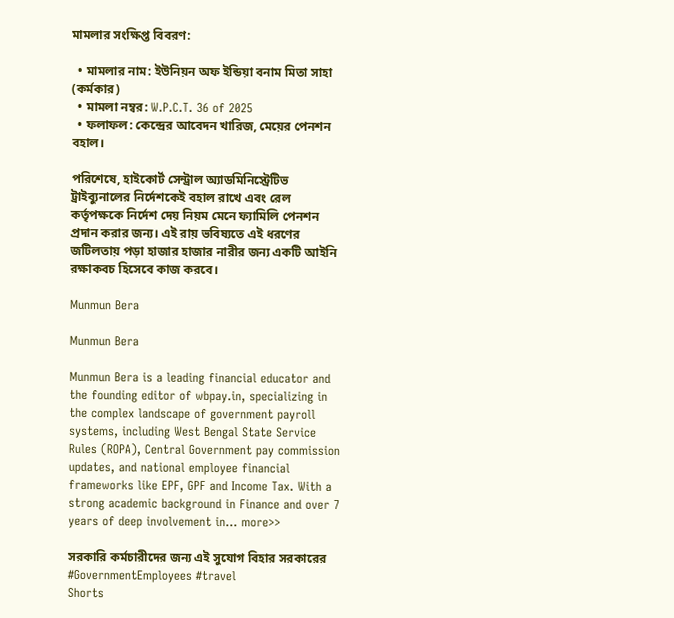মামলার সংক্ষিপ্ত বিবরণ:

  • মামলার নাম: ইউনিয়ন অফ ইন্ডিয়া বনাম মিতা সাহা (কর্মকার)
  • মামলা নম্বর: W.P.C.T. 36 of 2025
  • ফলাফল: কেন্দ্রের আবেদন খারিজ, মেয়ের পেনশন বহাল।

পরিশেষে, হাইকোর্ট সেন্ট্রাল অ্যাডমিনিস্ট্রেটিভ ট্রাইব্যুনালের নির্দেশকেই বহাল রাখে এবং রেল কর্তৃপক্ষকে নির্দেশ দেয় নিয়ম মেনে ফ্যামিলি পেনশন প্রদান করার জন্য। এই রায় ভবিষ্যতে এই ধরণের জটিলতায় পড়া হাজার হাজার নারীর জন্য একটি আইনি রক্ষাকবচ হিসেবে কাজ করবে।

Munmun Bera

Munmun Bera

Munmun Bera is a leading financial educator and the founding editor of wbpay.in, specializing in the complex landscape of government payroll systems, including West Bengal State Service Rules (ROPA), Central Government pay commission updates, and national employee financial frameworks like EPF, GPF and Income Tax. With a strong academic background in Finance and over 7 years of deep involvement in… more>>

সরকারি কর্মচারীদের জন্য এই সুযোগ বিহার সরকারের #GovernmentEmployees #travel
Shorts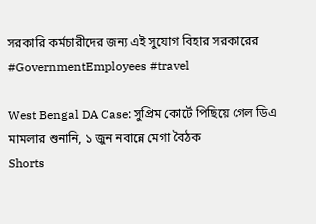সরকারি কর্মচারীদের জন্য এই সুযোগ বিহার সরকারের #GovernmentEmployees #travel

West Bengal DA Case: সুপ্রিম কোর্টে পিছিয়ে গেল ডিএ মামলার শুনানি, ১ জুন নবান্নে মেগা বৈঠক
Shorts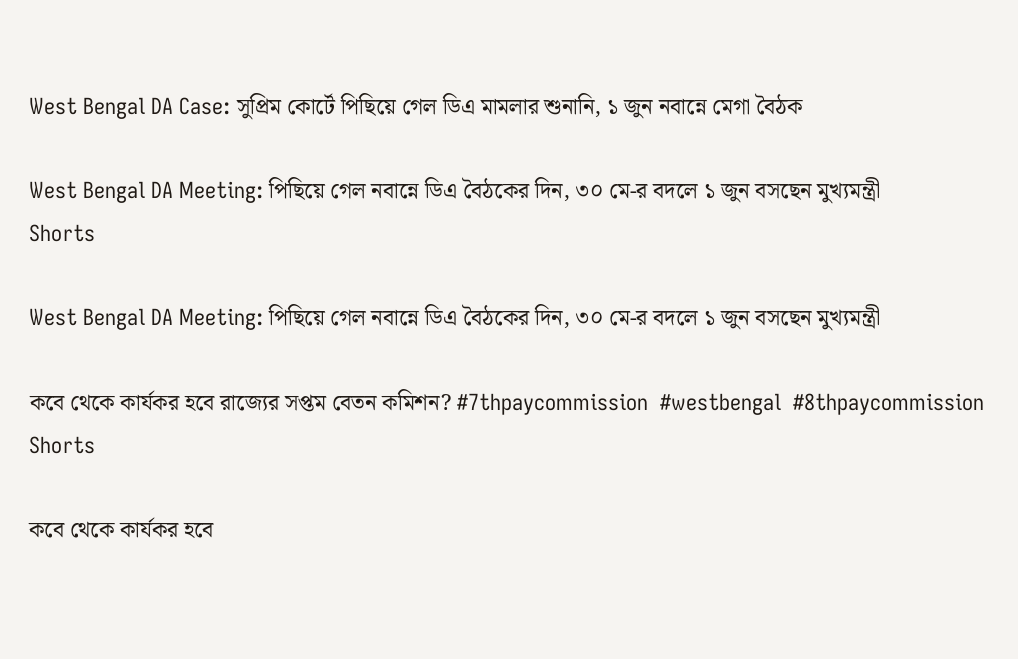West Bengal DA Case: সুপ্রিম কোর্টে পিছিয়ে গেল ডিএ মামলার শুনানি, ১ জুন নবান্নে মেগা বৈঠক

West Bengal DA Meeting: পিছিয়ে গেল নবান্নে ডিএ বৈঠকের দিন, ৩০ মে-র বদলে ১ জুন বসছেন মুখ্যমন্ত্রী
Shorts

West Bengal DA Meeting: পিছিয়ে গেল নবান্নে ডিএ বৈঠকের দিন, ৩০ মে-র বদলে ১ জুন বসছেন মুখ্যমন্ত্রী

কবে থেকে কার্যকর হবে রাজ্যের সপ্তম বেতন কমিশন? #7thpaycommission  #westbengal  #8thpaycommission
Shorts

কবে থেকে কার্যকর হবে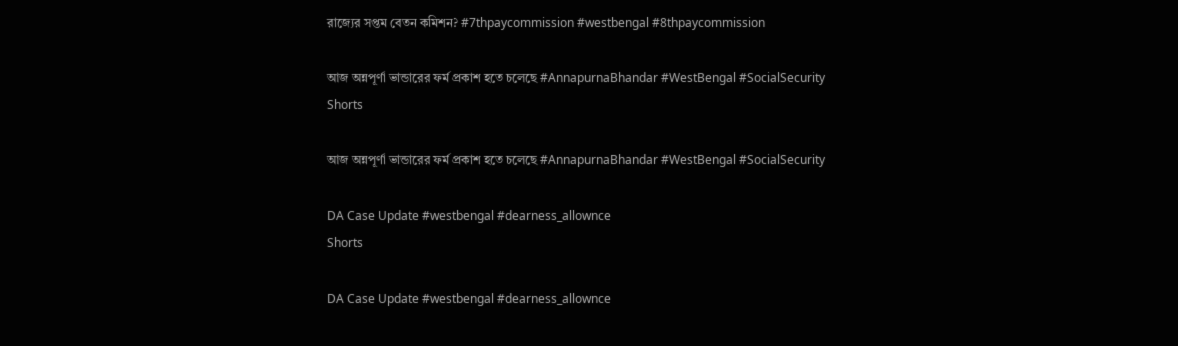রাজ্যের সপ্তম বেতন কমিশন? #7thpaycommission #westbengal #8thpaycommission

আজ অন্নপূর্ণা ভান্ডারের ফর্ম প্রকাশ হতে চলেছে #AnnapurnaBhandar #WestBengal #SocialSecurity
Shorts

আজ অন্নপূর্ণা ভান্ডারের ফর্ম প্রকাশ হতে চলেছে #AnnapurnaBhandar #WestBengal #SocialSecurity

DA Case Update #westbengal #dearness_allownce
Shorts

DA Case Update #westbengal #dearness_allownce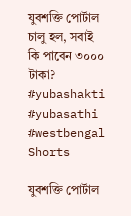যুবশক্তি পোর্টাল চালু হল, সবাই কি পাবেন ৩০০০ টাকা? #yubashakti #yubasathi #westbengal
Shorts

যুবশক্তি পোর্টাল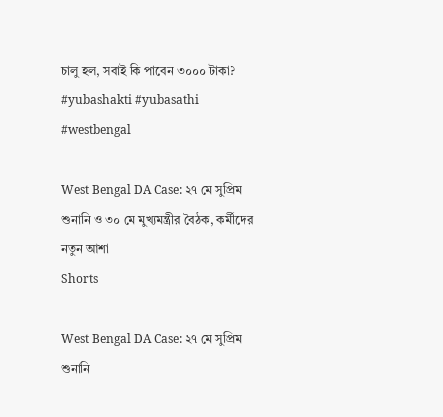চালু হল, সবাই কি পাবেন ৩০০০ টাকা? #yubashakti #yubasathi #westbengal

West Bengal DA Case: ২৭ মে সুপ্রিম শুনানি ও ৩০ মে মুখ্যমন্ত্রীর বৈঠক, কর্মীদের নতুন আশা
Shorts

West Bengal DA Case: ২৭ মে সুপ্রিম শুনানি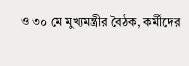ও ৩০ মে মুখ্যমন্ত্রীর বৈঠক, কর্মীদের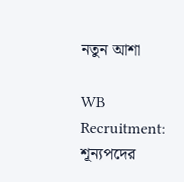নতুন আশা

WB Recruitment: শূন্যপদের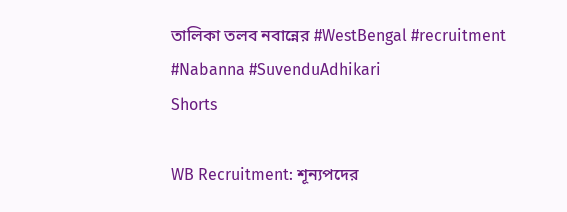তালিকা তলব নবান্নের #WestBengal #recruitment #Nabanna #SuvenduAdhikari
Shorts

WB Recruitment: শূন্যপদের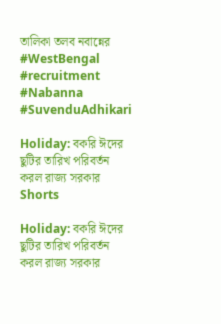তালিকা তলব নবান্নের #WestBengal #recruitment #Nabanna #SuvenduAdhikari

Holiday: বকরি ঈদের ছুটির তারিখ পরিবর্তন করল রাজ্য সরকার
Shorts

Holiday: বকরি ঈদের ছুটির তারিখ পরিবর্তন করল রাজ্য সরকার